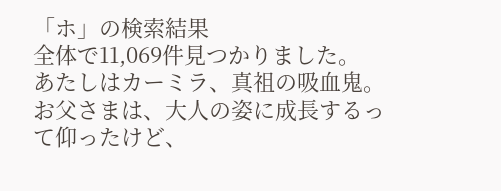「ホ」の検索結果
全体で11,069件見つかりました。
あたしはカーミラ、真祖の吸血鬼。
お父さまは、大人の姿に成長するって仰ったけど、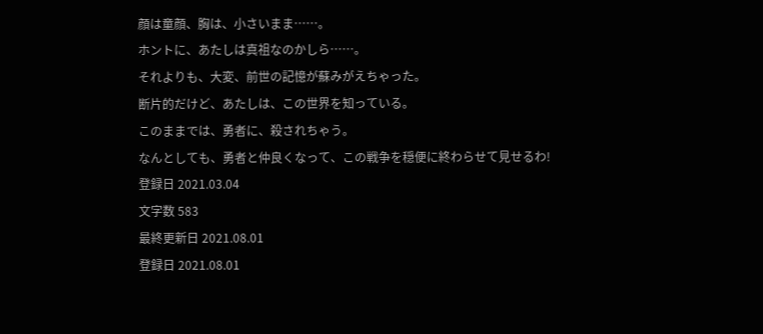顔は童顔、胸は、小さいまま……。
ホントに、あたしは真祖なのかしら……。
それよりも、大変、前世の記憶が蘇みがえちゃった。
断片的だけど、あたしは、この世界を知っている。
このままでは、勇者に、殺されちゃう。
なんとしても、勇者と仲良くなって、この戦争を穏便に終わらせて見せるわ!
登録日 2021.03.04
文字数 583
最終更新日 2021.08.01
登録日 2021.08.01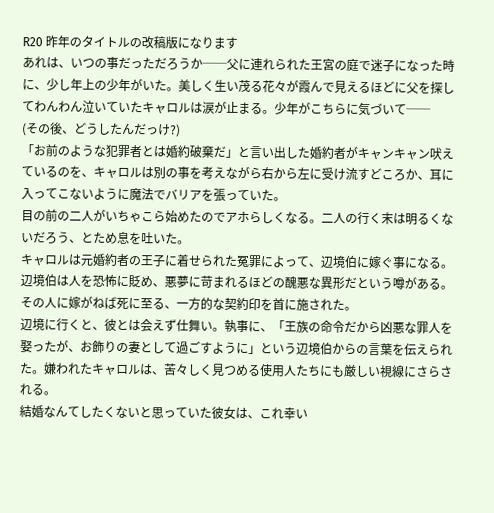R20 昨年のタイトルの改稿版になります
あれは、いつの事だっただろうか──父に連れられた王宮の庭で迷子になった時に、少し年上の少年がいた。美しく生い茂る花々が霞んで見えるほどに父を探してわんわん泣いていたキャロルは涙が止まる。少年がこちらに気づいて──
(その後、どうしたんだっけ?)
「お前のような犯罪者とは婚約破棄だ」と言い出した婚約者がキャンキャン吠えているのを、キャロルは別の事を考えながら右から左に受け流すどころか、耳に入ってこないように魔法でバリアを張っていた。
目の前の二人がいちゃこら始めたのでアホらしくなる。二人の行く末は明るくないだろう、とため息を吐いた。
キャロルは元婚約者の王子に着せられた冤罪によって、辺境伯に嫁ぐ事になる。
辺境伯は人を恐怖に貶め、悪夢に苛まれるほどの醜悪な異形だという噂がある。その人に嫁がねば死に至る、一方的な契約印を首に施された。
辺境に行くと、彼とは会えず仕舞い。執事に、「王族の命令だから凶悪な罪人を娶ったが、お飾りの妻として過ごすように」という辺境伯からの言葉を伝えられた。嫌われたキャロルは、苦々しく見つめる使用人たちにも厳しい視線にさらされる。
結婚なんてしたくないと思っていた彼女は、これ幸い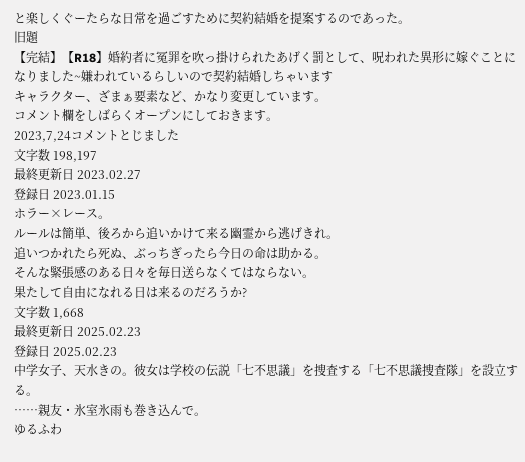と楽しくぐーたらな日常を過ごすために契約結婚を提案するのであった。
旧題
【完結】【R18】婚約者に冤罪を吹っ掛けられたあげく罰として、呪われた異形に嫁ぐことになりました~嫌われているらしいので契約結婚しちゃいます
キャラクター、ざまぁ要素など、かなり変更しています。
コメント欄をしばらくオープンにしておきます。
2023,7,24コメントとじました
文字数 198,197
最終更新日 2023.02.27
登録日 2023.01.15
ホラー×レース。
ルールは簡単、後ろから追いかけて来る幽霊から逃げきれ。
追いつかれたら死ぬ、ぶっちぎったら今日の命は助かる。
そんな緊張感のある日々を毎日送らなくてはならない。
果たして自由になれる日は来るのだろうか?
文字数 1,668
最終更新日 2025.02.23
登録日 2025.02.23
中学女子、天水きの。彼女は学校の伝説「七不思議」を捜査する「七不思議捜査隊」を設立する。
……親友・氷室氷雨も巻き込んで。
ゆるふわ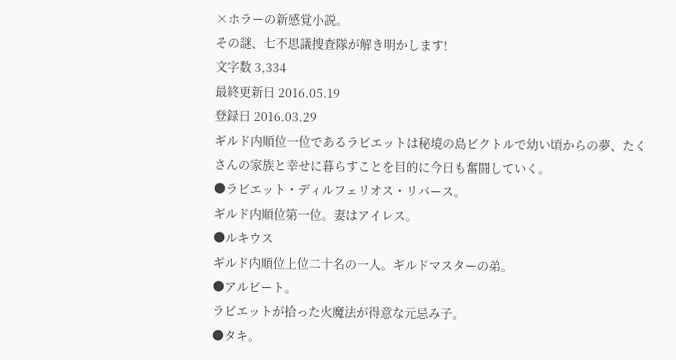×ホラーの新感覚小説。
その謎、七不思議捜査隊が解き明かします!
文字数 3,334
最終更新日 2016.05.19
登録日 2016.03.29
ギルド内順位一位であるラビエットは秘境の島ビクトルで幼い頃からの夢、たくさんの家族と幸せに暮らすことを目的に今日も奮闘していく。
●ラビエット・ディルフェリオス・リバース。
ギルド内順位第一位。妻はアイレス。
●ルキウス
ギルド内順位上位二十名の一人。ギルドマスターの弟。
●アルビート。
ラビエットが拾った火魔法が得意な元忌み子。
●タキ。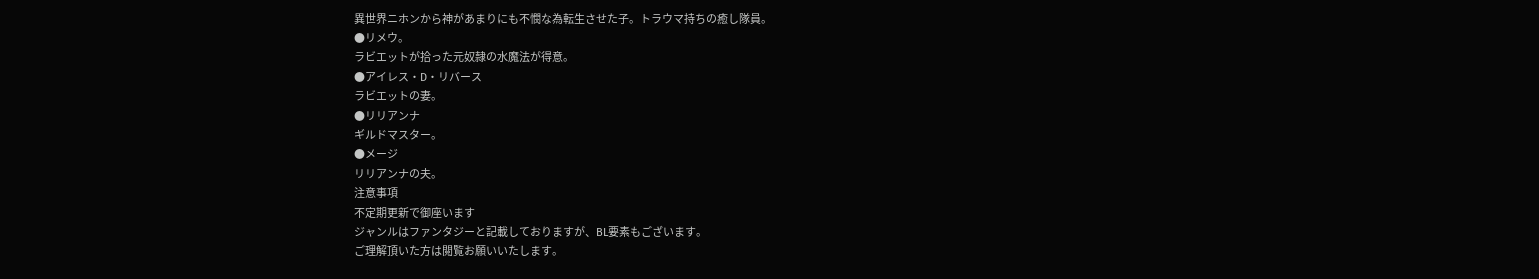異世界ニホンから神があまりにも不憫な為転生させた子。トラウマ持ちの癒し隊員。
●リメウ。
ラビエットが拾った元奴隷の水魔法が得意。
●アイレス・D・リバース
ラビエットの妻。
●リリアンナ
ギルドマスター。
●メージ
リリアンナの夫。
注意事項
不定期更新で御座います
ジャンルはファンタジーと記載しておりますが、BL要素もございます。
ご理解頂いた方は閲覧お願いいたします。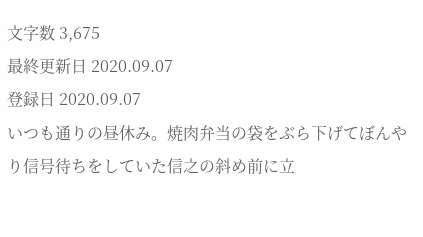文字数 3,675
最終更新日 2020.09.07
登録日 2020.09.07
いつも通りの昼休み。焼肉弁当の袋をぶら下げてぼんやり信号待ちをしていた信之の斜め前に立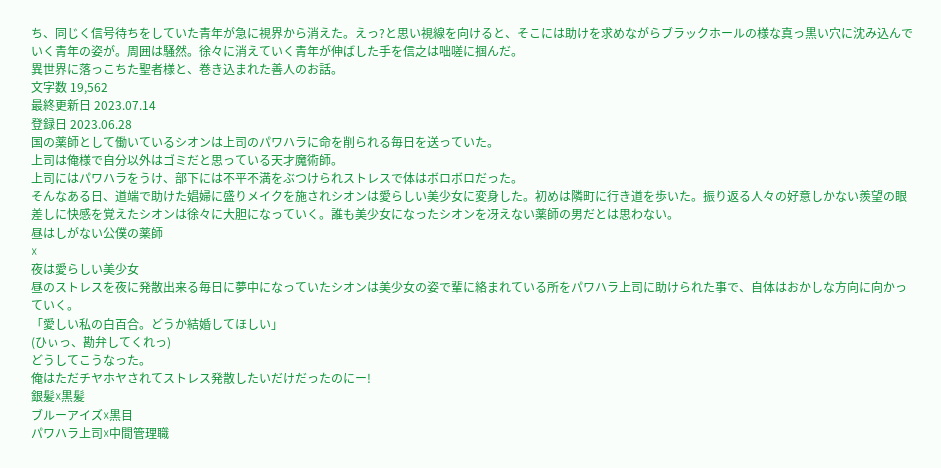ち、同じく信号待ちをしていた青年が急に視界から消えた。えっ?と思い視線を向けると、そこには助けを求めながらブラックホールの様な真っ黒い穴に沈み込んでいく青年の姿が。周囲は騒然。徐々に消えていく青年が伸ばした手を信之は咄嗟に掴んだ。
異世界に落っこちた聖者様と、巻き込まれた善人のお話。
文字数 19,562
最終更新日 2023.07.14
登録日 2023.06.28
国の薬師として働いているシオンは上司のパワハラに命を削られる毎日を送っていた。
上司は俺様で自分以外はゴミだと思っている天才魔術師。
上司にはパワハラをうけ、部下には不平不満をぶつけられストレスで体はボロボロだった。
そんなある日、道端で助けた娼婦に盛りメイクを施されシオンは愛らしい美少女に変身した。初めは隣町に行き道を歩いた。振り返る人々の好意しかない羨望の眼差しに快感を覚えたシオンは徐々に大胆になっていく。誰も美少女になったシオンを冴えない薬師の男だとは思わない。
昼はしがない公僕の薬師
☓
夜は愛らしい美少女
昼のストレスを夜に発散出来る毎日に夢中になっていたシオンは美少女の姿で輩に絡まれている所をパワハラ上司に助けられた事で、自体はおかしな方向に向かっていく。
「愛しい私の白百合。どうか結婚してほしい」
(ひぃっ、勘弁してくれっ)
どうしてこうなった。
俺はただチヤホヤされてストレス発散したいだけだったのにー!
銀髪☓黒髪
ブルーアイズ☓黒目
パワハラ上司☓中間管理職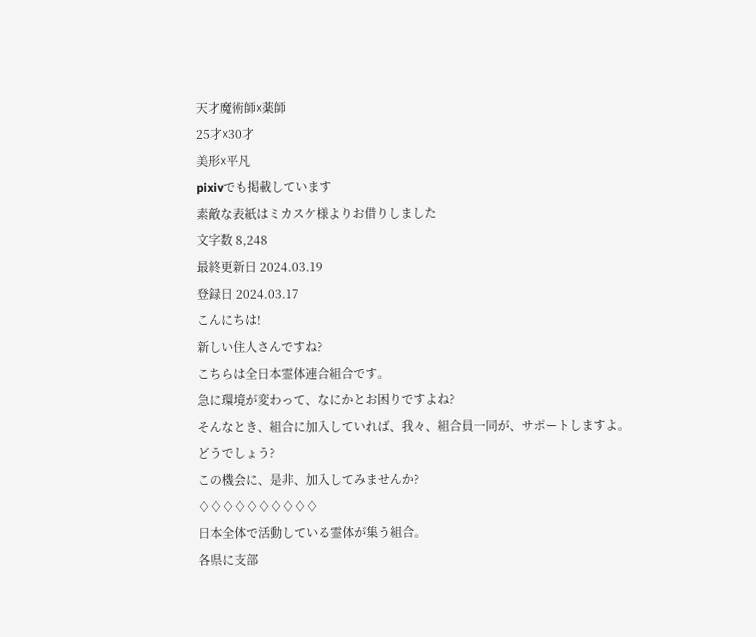天才魔術師☓薬師
25才☓30才
美形☓平凡
pixivでも掲載しています
素敵な表紙はミカスケ様よりお借りしました
文字数 8,248
最終更新日 2024.03.19
登録日 2024.03.17
こんにちは!
新しい住人さんですね?
こちらは全日本霊体連合組合です。
急に環境が変わって、なにかとお困りですよね?
そんなとき、組合に加入していれば、我々、組合員一同が、サポートしますよ。
どうでしょう?
この機会に、是非、加入してみませんか?
♢♢♢♢♢♢♢♢♢♢
日本全体で活動している霊体が集う組合。
各県に支部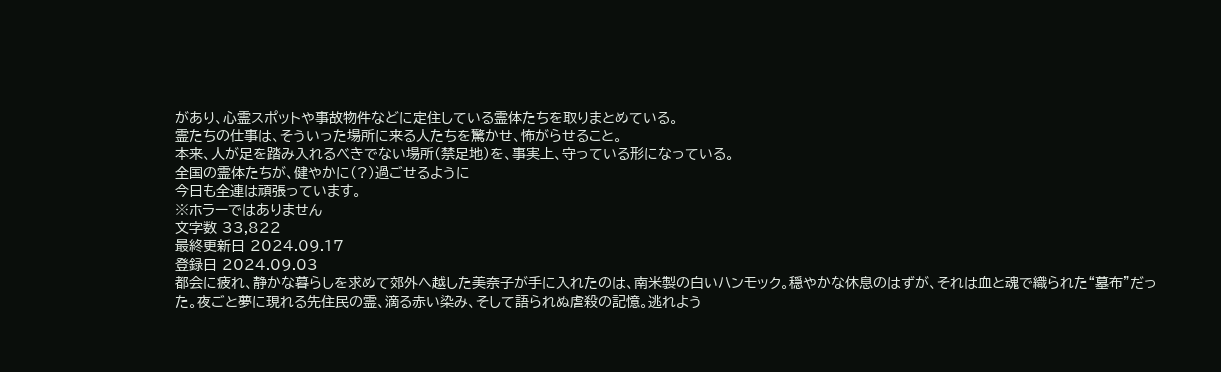があり、心霊スポットや事故物件などに定住している霊体たちを取りまとめている。
霊たちの仕事は、そういった場所に来る人たちを驚かせ、怖がらせること。
本来、人が足を踏み入れるべきでない場所(禁足地)を、事実上、守っている形になっている。
全国の霊体たちが、健やかに(?)過ごせるように
今日も全連は頑張っています。
※ホラーではありません
文字数 33,822
最終更新日 2024.09.17
登録日 2024.09.03
都会に疲れ、静かな暮らしを求めて郊外へ越した美奈子が手に入れたのは、南米製の白いハンモック。穏やかな休息のはずが、それは血と魂で織られた“墓布”だった。夜ごと夢に現れる先住民の霊、滴る赤い染み、そして語られぬ虐殺の記憶。逃れよう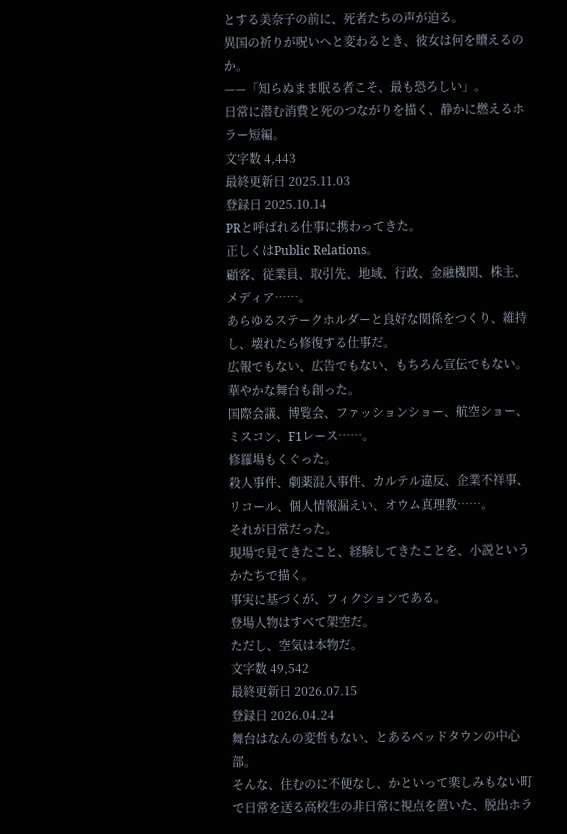とする美奈子の前に、死者たちの声が迫る。
異国の祈りが呪いへと変わるとき、彼女は何を贖えるのか。
——「知らぬまま眠る者こそ、最も恐ろしい」。
日常に潜む消費と死のつながりを描く、静かに燃えるホラー短編。
文字数 4,443
最終更新日 2025.11.03
登録日 2025.10.14
PRと呼ばれる仕事に携わってきた。
正しくはPublic Relations。
顧客、従業員、取引先、地域、行政、金融機関、株主、メディア……。
あらゆるステークホルダーと良好な関係をつくり、維持し、壊れたら修復する仕事だ。
広報でもない、広告でもない、もちろん宣伝でもない。
華やかな舞台も創った。
国際会議、博覧会、ファッションショー、航空ショー、ミスコン、F1レース……。
修羅場もくぐった。
殺人事件、劇薬混入事件、カルテル違反、企業不祥事、リコール、個人情報漏えい、オウム真理教……。
それが日常だった。
現場で見てきたこと、経験してきたことを、小説というかたちで描く。
事実に基づくが、フィクションである。
登場人物はすべて架空だ。
ただし、空気は本物だ。
文字数 49,542
最終更新日 2026.07.15
登録日 2026.04.24
舞台はなんの変哲もない、とあるベッドタウンの中心部。
そんな、住むのに不便なし、かといって楽しみもない町で日常を送る高校生の非日常に視点を置いた、脱出ホラ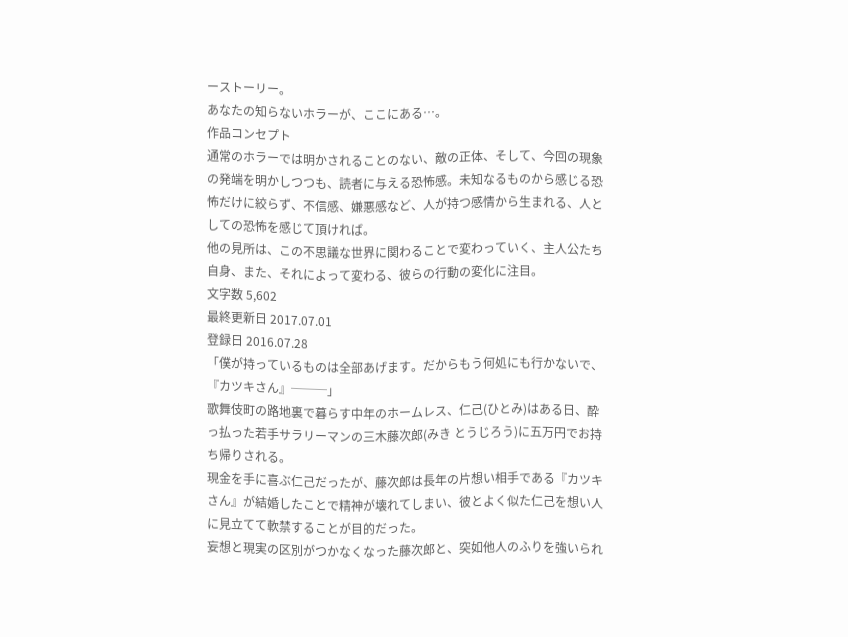ーストーリー。
あなたの知らないホラーが、ここにある…。
作品コンセプト
通常のホラーでは明かされることのない、敵の正体、そして、今回の現象の発端を明かしつつも、読者に与える恐怖感。未知なるものから感じる恐怖だけに絞らず、不信感、嫌悪感など、人が持つ感情から生まれる、人としての恐怖を感じて頂ければ。
他の見所は、この不思議な世界に関わることで変わっていく、主人公たち自身、また、それによって変わる、彼らの行動の変化に注目。
文字数 5,602
最終更新日 2017.07.01
登録日 2016.07.28
「僕が持っているものは全部あげます。だからもう何処にも行かないで、『カツキさん』───」
歌舞伎町の路地裏で暮らす中年のホームレス、仁己(ひとみ)はある日、酔っ払った若手サラリーマンの三木藤次郎(みき とうじろう)に五万円でお持ち帰りされる。
現金を手に喜ぶ仁己だったが、藤次郎は長年の片想い相手である『カツキさん』が結婚したことで精神が壊れてしまい、彼とよく似た仁己を想い人に見立てて軟禁することが目的だった。
妄想と現実の区別がつかなくなった藤次郎と、突如他人のふりを強いられ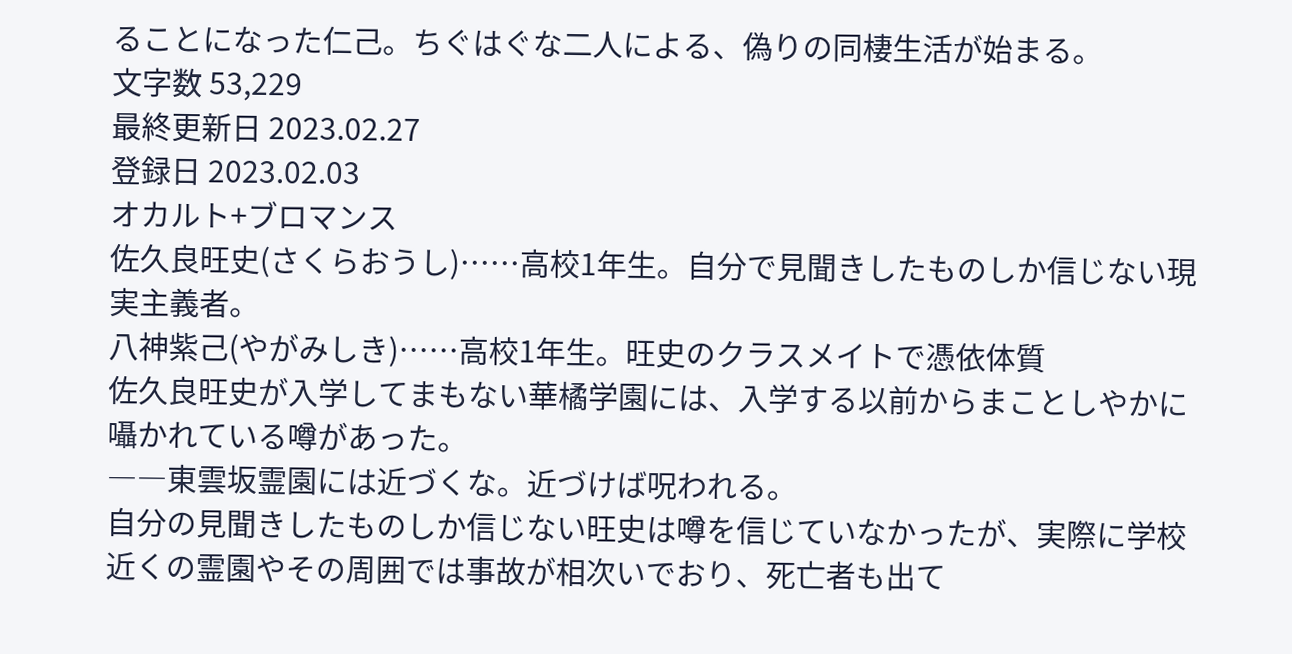ることになった仁己。ちぐはぐな二人による、偽りの同棲生活が始まる。
文字数 53,229
最終更新日 2023.02.27
登録日 2023.02.03
オカルト+ブロマンス
佐久良旺史(さくらおうし)……高校1年生。自分で見聞きしたものしか信じない現実主義者。
八神紫己(やがみしき)……高校1年生。旺史のクラスメイトで憑依体質
佐久良旺史が入学してまもない華橘学園には、入学する以前からまことしやかに囁かれている噂があった。
――東雲坂霊園には近づくな。近づけば呪われる。
自分の見聞きしたものしか信じない旺史は噂を信じていなかったが、実際に学校近くの霊園やその周囲では事故が相次いでおり、死亡者も出て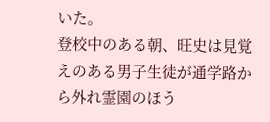いた。
登校中のある朝、旺史は見覚えのある男子生徒が通学路から外れ霊園のほう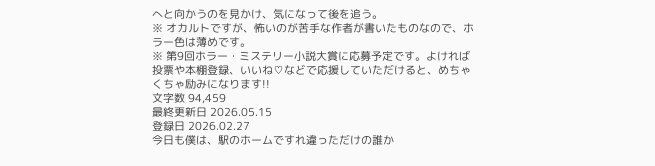へと向かうのを見かけ、気になって後を追う。
※ オカルトですが、怖いのが苦手な作者が書いたものなので、ホラー色は薄めです。
※ 第9回ホラー・ミステリー小説大賞に応募予定です。よければ投票や本棚登録、いいね♡などで応援していただけると、めちゃくちゃ励みになります!!
文字数 94,459
最終更新日 2026.05.15
登録日 2026.02.27
今日も僕は、駅のホームですれ違っただけの誰か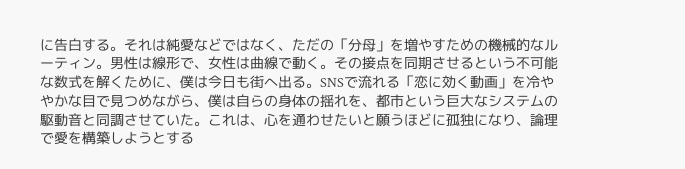に告白する。それは純愛などではなく、ただの「分母」を増やすための機械的なルーティン。男性は線形で、女性は曲線で動く。その接点を同期させるという不可能な数式を解くために、僕は今日も街へ出る。SNSで流れる「恋に効く動画」を冷ややかな目で見つめながら、僕は自らの身体の揺れを、都市という巨大なシステムの駆動音と同調させていた。これは、心を通わせたいと願うほどに孤独になり、論理で愛を構築しようとする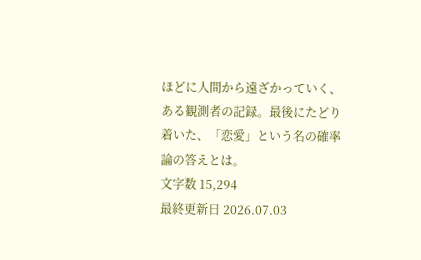ほどに人間から遠ざかっていく、ある観測者の記録。最後にたどり着いた、「恋愛」という名の確率論の答えとは。
文字数 15,294
最終更新日 2026.07.03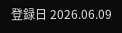登録日 2026.06.09